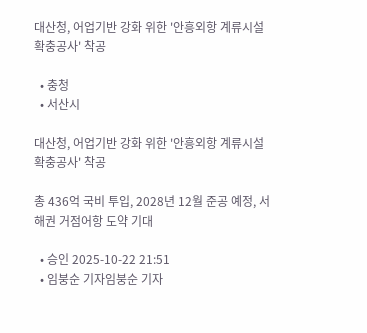대산청, 어업기반 강화 위한 '안흥외항 계류시설 확충공사' 착공

  • 충청
  • 서산시

대산청, 어업기반 강화 위한 '안흥외항 계류시설 확충공사' 착공

총 436억 국비 투입, 2028년 12월 준공 예정, 서해권 거점어항 도약 기대

  • 승인 2025-10-22 21:51
  • 임붕순 기자임붕순 기자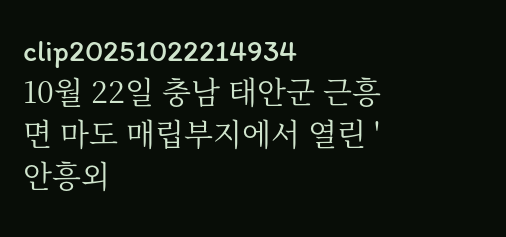clip20251022214934
10월 22일 충남 태안군 근흥면 마도 매립부지에서 열린 '안흥외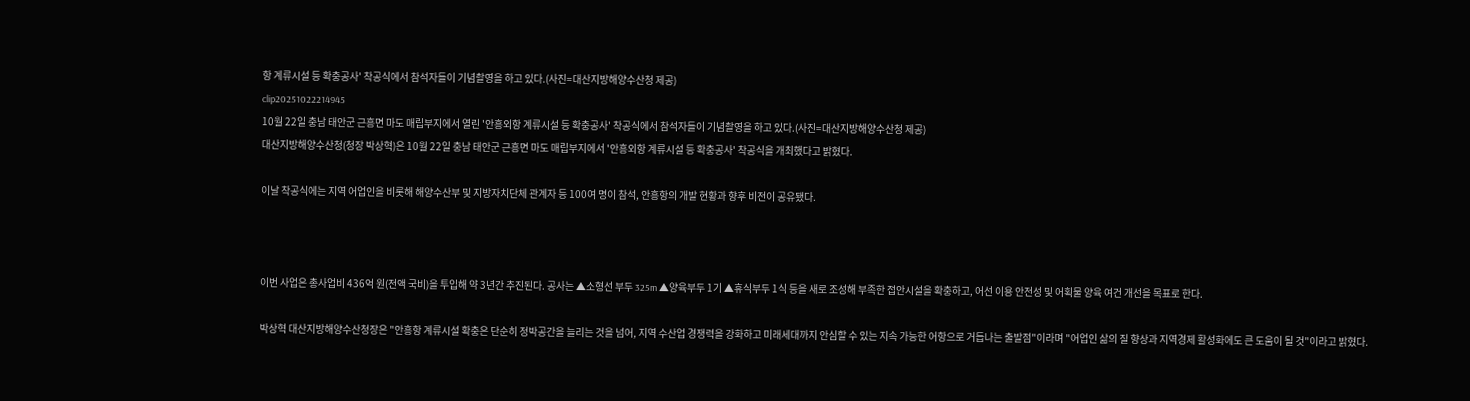항 계류시설 등 확충공사' 착공식에서 참석자들이 기념촬영을 하고 있다.(사진=대산지방해양수산청 제공)
clip20251022214945
10월 22일 충남 태안군 근흥면 마도 매립부지에서 열린 '안흥외항 계류시설 등 확충공사' 착공식에서 참석자들이 기념촬영을 하고 있다.(사진=대산지방해양수산청 제공)
대산지방해양수산청(청장 박상혁)은 10월 22일 충남 태안군 근흥면 마도 매립부지에서 '안흥외항 계류시설 등 확충공사' 착공식을 개최했다고 밝혔다.

이날 착공식에는 지역 어업인을 비롯해 해양수산부 및 지방자치단체 관계자 등 100여 명이 참석, 안흥항의 개발 현황과 향후 비전이 공유됐다.



이번 사업은 총사업비 436억 원(전액 국비)을 투입해 약 3년간 추진된다. 공사는 ▲소형선 부두 325m ▲양육부두 1기 ▲휴식부두 1식 등을 새로 조성해 부족한 접안시설을 확충하고, 어선 이용 안전성 및 어획물 양육 여건 개선을 목표로 한다.

박상혁 대산지방해양수산청장은 "안흥항 계류시설 확충은 단순히 정박공간을 늘리는 것을 넘어, 지역 수산업 경쟁력을 강화하고 미래세대까지 안심할 수 있는 지속 가능한 어항으로 거듭나는 출발점"이라며 "어업인 삶의 질 향상과 지역경제 활성화에도 큰 도움이 될 것"이라고 밝혔다.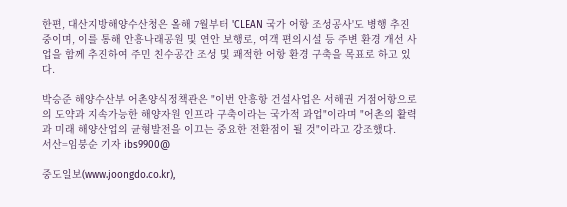한편, 대산지방해양수산청은 올해 7월부터 'CLEAN 국가 어항 조성공사'도 병행 추진 중이며, 이를 통해 안흥나래공원 및 연안 보행로, 여객 편의시설 등 주변 환경 개선 사업을 함께 추진하여 주민 친수공간 조성 및 쾌적한 어항 환경 구축을 목표로 하고 있다.

박승준 해양수산부 어촌양식정책관은 "이번 안흥항 건설사업은 서해권 거점어항으로의 도약과 지속가능한 해양자원 인프라 구축이라는 국가적 과업"이라며 "어촌의 활력과 미래 해양산업의 균형발전을 이끄는 중요한 전환점이 될 것"이라고 강조했다.
서산=임붕순 기자 ibs9900@

중도일보(www.joongdo.co.kr),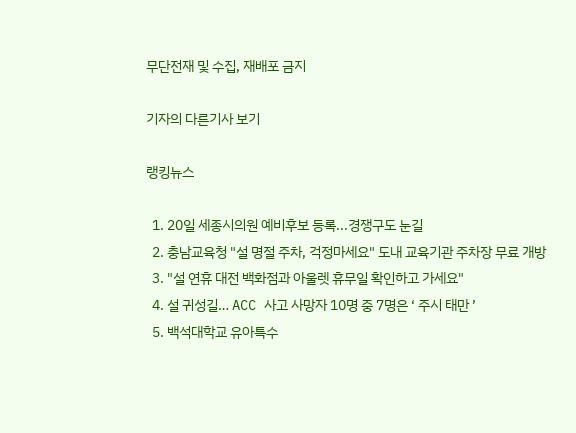무단전재 및 수집, 재배포 금지

기자의 다른기사 보기

랭킹뉴스

  1. 20일 세종시의원 예비후보 등록...경쟁구도 눈길
  2. 충남교육청 "설 명절 주차, 걱정마세요" 도내 교육기관 주차장 무료 개방
  3. "설 연휴 대전 백화점과 아울렛 휴무일 확인하고 가세요"
  4. 설 귀성길… ACC 사고 사망자 10명 중 7명은 ‘ 주시 태만 ’
  5. 백석대학교 유아특수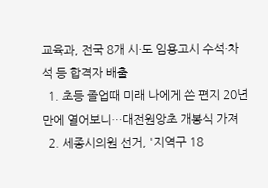교육과, 전국 8개 시·도 임용고시 수석·차석 등 합격자 배출
  1. 초등 졸업때 미래 나에게 쓴 편지 20년만에 열어보니…대전원앙초 개봉식 가져
  2. 세종시의원 선거, '지역구 18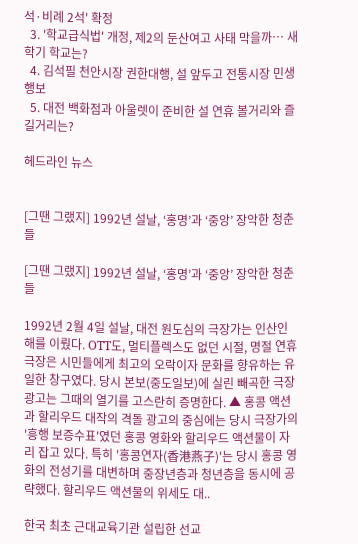석·비례 2석' 확정
  3. '학교급식법' 개정, 제2의 둔산여고 사태 막을까… 새학기 학교는?
  4. 김석필 천안시장 권한대행, 설 앞두고 전통시장 민생 행보
  5. 대전 백화점과 아울렛이 준비한 설 연휴 볼거리와 즐길거리는?

헤드라인 뉴스


[그땐 그랬지] 1992년 설날, ‘홍명’과 ‘중앙’ 장악한 청춘들

[그땐 그랬지] 1992년 설날, ‘홍명’과 ‘중앙’ 장악한 청춘들

1992년 2월 4일 설날, 대전 원도심의 극장가는 인산인해를 이뤘다. OTT도, 멀티플렉스도 없던 시절, 명절 연휴 극장은 시민들에게 최고의 오락이자 문화를 향유하는 유일한 창구였다. 당시 본보(중도일보)에 실린 빼곡한 극장 광고는 그때의 열기를 고스란히 증명한다. ▲ 홍콩 액션과 할리우드 대작의 격돌 광고의 중심에는 당시 극장가의 '흥행 보증수표'였던 홍콩 영화와 할리우드 액션물이 자리 잡고 있다. 특히 '홍콩연자(香港燕子)'는 당시 홍콩 영화의 전성기를 대변하며 중장년층과 청년층을 동시에 공략했다. 할리우드 액션물의 위세도 대..

한국 최초 근대교육기관 설립한 선교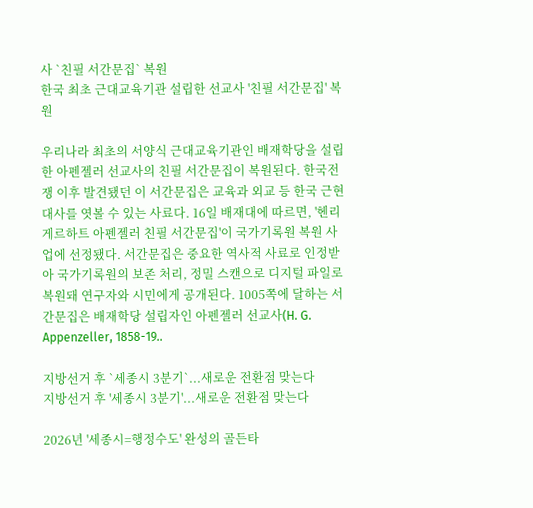사 `친필 서간문집` 복원
한국 최초 근대교육기관 설립한 선교사 '친필 서간문집' 복원

우리나라 최초의 서양식 근대교육기관인 배재학당을 설립한 아펜젤러 선교사의 친필 서간문집이 복원된다. 한국전쟁 이후 발견됐던 이 서간문집은 교육과 외교 등 한국 근현대사를 엿볼 수 있는 사료다. 16일 배재대에 따르면, '헨리 게르하트 아펜젤러 친필 서간문집'이 국가기록원 복원 사업에 선정됐다. 서간문집은 중요한 역사적 사료로 인정받아 국가기록원의 보존 처리, 정밀 스캔으로 디지털 파일로 복원돼 연구자와 시민에게 공개된다. 1005쪽에 달하는 서간문집은 배재학당 설립자인 아펜젤러 선교사(H. G. Appenzeller, 1858-19..

지방선거 후 `세종시 3분기`...새로운 전환점 맞는다
지방선거 후 '세종시 3분기'...새로운 전환점 맞는다

2026년 '세종시=행정수도' 완성의 골든타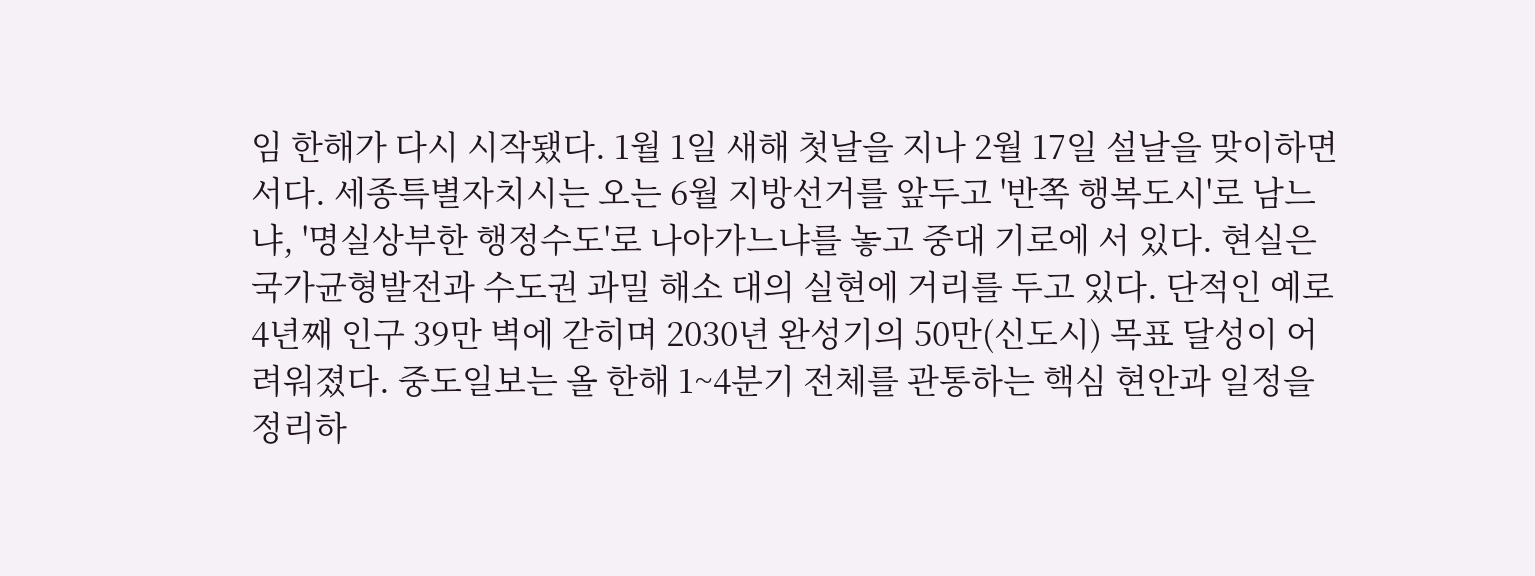임 한해가 다시 시작됐다. 1월 1일 새해 첫날을 지나 2월 17일 설날을 맞이하면서다. 세종특별자치시는 오는 6월 지방선거를 앞두고 '반쪽 행복도시'로 남느냐, '명실상부한 행정수도'로 나아가느냐를 놓고 중대 기로에 서 있다. 현실은 국가균형발전과 수도권 과밀 해소 대의 실현에 거리를 두고 있다. 단적인 예로 4년째 인구 39만 벽에 갇히며 2030년 완성기의 50만(신도시) 목표 달성이 어려워졌다. 중도일보는 올 한해 1~4분기 전체를 관통하는 핵심 현안과 일정을 정리하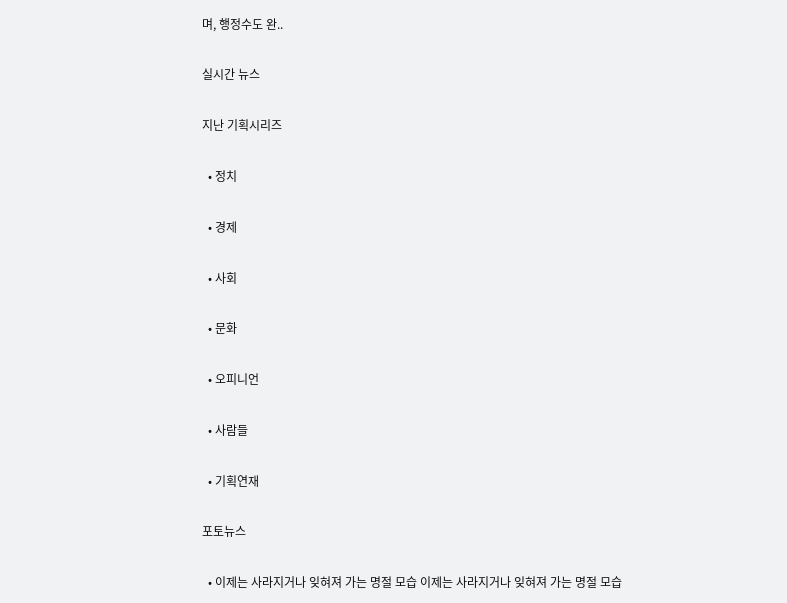며, 행정수도 완..

실시간 뉴스

지난 기획시리즈

  • 정치

  • 경제

  • 사회

  • 문화

  • 오피니언

  • 사람들

  • 기획연재

포토뉴스

  • 이제는 사라지거나 잊혀져 가는 명절 모습 이제는 사라지거나 잊혀져 가는 명절 모습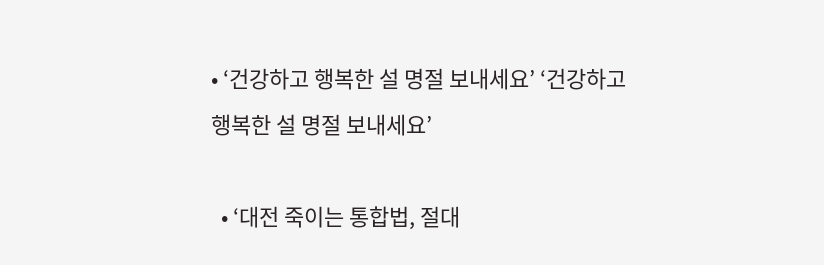• ‘건강하고 행복한 설 명절 보내세요’ ‘건강하고 행복한 설 명절 보내세요’

  • ‘대전 죽이는 통합법, 절대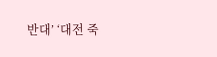반대’ ‘대전 죽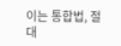이는 통합법, 절대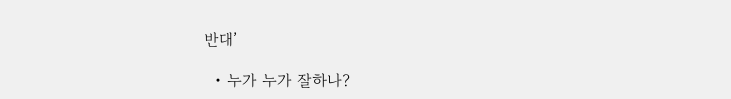반대’

  • 누가 누가 잘하나?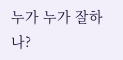누가 누가 잘하나?